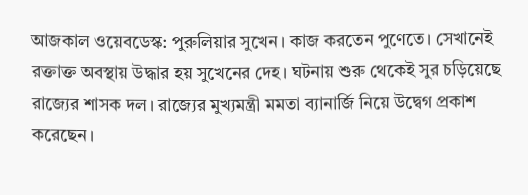আজকাল ওয়েবডেস্ক: পুরুলিয়ার সুখেন। কাজ করতেন পুণেতে। সেখানেই রক্তাক্ত অবস্থায় উদ্ধার হয় সুখেনের দেহ। ঘটনায় শুরু থেকেই সুর চড়িয়েছে রাজ্যের শাসক দল। রাজ্যের মুখ্যমন্ত্রী মমতা ব্যানার্জি নিয়ে উদ্বেগ প্রকাশ করেছেন।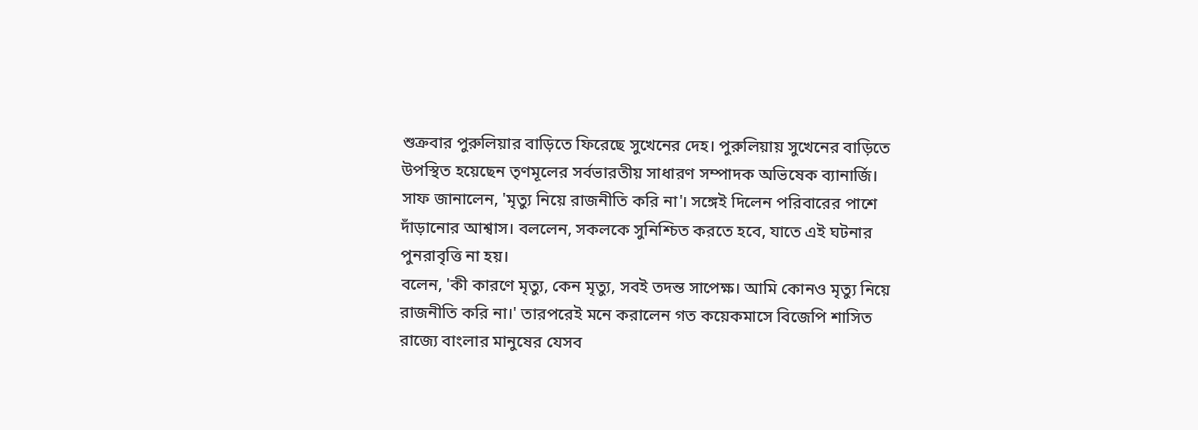শুক্রবার পুরুলিয়ার বাড়িতে ফিরেছে সুখেনের দেহ। পুরুলিয়ায় সুখেনের বাড়িতে উপস্থিত হয়েছেন তৃণমূলের সর্বভারতীয় সাধারণ সম্পাদক অভিষেক ব্যানার্জি। সাফ জানালেন, 'মৃত্যু নিয়ে রাজনীতি করি না'। সঙ্গেই দিলেন পরিবারের পাশে দাঁড়ানোর আশ্বাস। বললেন, সকলকে সুনিশ্চিত করতে হবে, যাতে এই ঘটনার পুনরাবৃত্তি না হয়।
বলেন, 'কী কারণে মৃত্যু, কেন মৃত্যু, সবই তদন্ত সাপেক্ষ। আমি কোনও মৃত্যু নিয়ে রাজনীতি করি না।' তারপরেই মনে করালেন গত কয়েকমাসে বিজেপি শাসিত রাজ্যে বাংলার মানুষের যেসব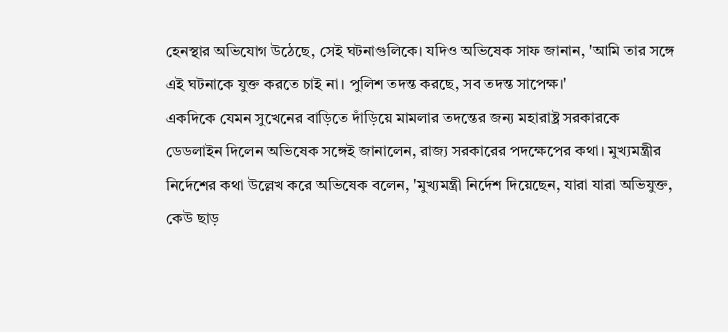হেনস্থার অভিযোগ উঠেছে, সেই ঘটনাগুলিকে। যদিও অভিষেক সাফ জানান, 'আমি তার সঙ্গে এই ঘটনাকে যুক্ত করতে চাই না। পুলিশ তদন্ত করছে, সব তদন্ত সাপেক্ষ।'
একদিকে যেমন সুখেনের বাড়িতে দাঁড়িয়ে মামলার তদন্তের জন্য মহারাষ্ট্র সরকারকে ডেডলাইন দিলেন অভিষেক সঙ্গেই জানালেন, রাজ্য সরকারের পদক্ষেপের কথা। মুখ্যমন্ত্রীর নির্দেশের কথা উল্লেখ করে অভিষেক বলেন, 'মুখ্যমন্ত্রী নির্দেশ দিয়েছেন, যারা যারা অভিযুক্ত, কেউ ছাড়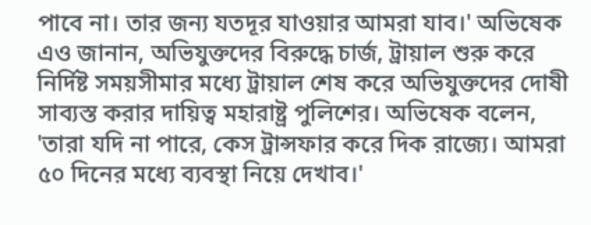পাবে না। তার জন্য যতদূর যাওয়ার আমরা যাব।' অভিষেক এও জানান, অভিযুক্তদের বিরুদ্ধে চার্জ, ট্রায়াল শুরু করে নির্দিষ্ট সময়সীমার মধ্যে ট্রায়াল শেষ করে অভিযুক্তদের দোষী সাব্যস্ত করার দায়িত্ব মহারাষ্ট্র পুলিশের। অভিষেক বলেন, 'তারা যদি না পারে, কেস ট্রান্সফার করে দিক রাজ্যে। আমরা ৫০ দিনের মধ্যে ব্যবস্থা নিয়ে দেখাব।'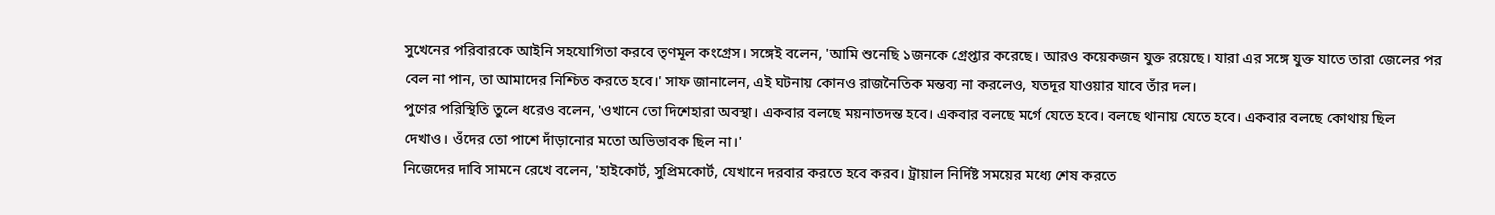সুখেনের পরিবারকে আইনি সহযোগিতা করবে তৃণমূল কংগ্রেস। সঙ্গেই বলেন, 'আমি শুনেছি ১জনকে গ্রেপ্তার করেছে। আরও কয়েকজন যুক্ত রয়েছে। যারা এর সঙ্গে যুক্ত যাতে তারা জেলের পর বেল না পান, তা আমাদের নিশ্চিত করতে হবে।' সাফ জানালেন, এই ঘটনায় কোনও রাজনৈতিক মন্তব্য না করলেও, যতদূর যাওয়ার যাবে তাঁর দল।
পুণের পরিস্থিতি তুলে ধরেও বলেন, 'ওখানে তো দিশেহারা অবস্থা। একবার বলছে ময়নাতদন্ত হবে। একবার বলছে মর্গে যেতে হবে। বলছে থানায় যেতে হবে। একবার বলছে কোথায় ছিল দেখাও। ওঁদের তো পাশে দাঁড়ানোর মতো অভিভাবক ছিল না।'
নিজেদের দাবি সামনে রেখে বলেন, 'হাইকোর্ট, সুপ্রিমকোর্ট, যেখানে দরবার করতে হবে করব। ট্রায়াল নির্দিষ্ট সময়ের মধ্যে শেষ করতে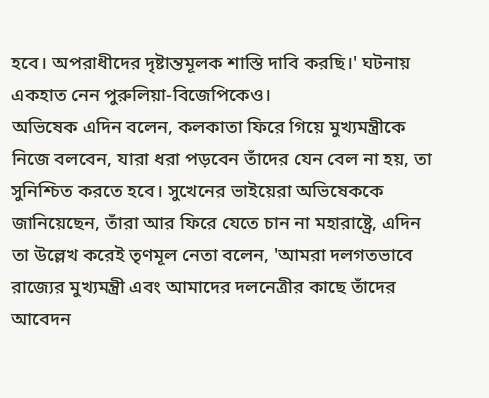হবে। অপরাধীদের দৃষ্টান্তমূলক শাস্তি দাবি করছি।' ঘটনায় একহাত নেন পুরুলিয়া-বিজেপিকেও।
অভিষেক এদিন বলেন, কলকাতা ফিরে গিয়ে মুখ্যমন্ত্রীকে নিজে বলবেন, যারা ধরা পড়বেন তাঁদের যেন বেল না হয়, তা সুনিশ্চিত করতে হবে। সুখেনের ভাইয়েরা অভিষেককে জানিয়েছেন, তাঁরা আর ফিরে যেতে চান না মহারাষ্ট্রে, এদিন তা উল্লেখ করেই তৃণমূল নেতা বলেন, 'আমরা দলগতভাবে রাজ্যের মুখ্যমন্ত্রী এবং আমাদের দলনেত্রীর কাছে তাঁদের আবেদন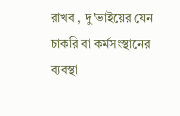রাখব , দু'ভাইয়ের যেন চাকরি বা কর্মসংস্থানের ব্যবস্থা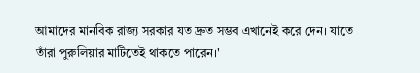আমাদের মানবিক রাজ্য সরকার যত দ্রুত সম্ভব এখানেই করে দেন। যাতে তাঁরা পুরুলিয়ার মাটিতেই থাকতে পারেন।'